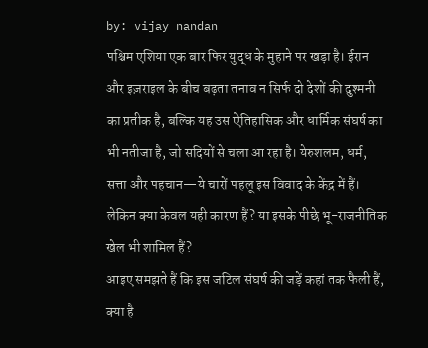by: vijay nandan
पश्चिम एशिया एक बार फिर युद्ध के मुहाने पर खड़ा है। ईरान और इज़राइल के बीच बढ़ता तनाव न सिर्फ दो देशों की दुश्मनी का प्रतीक है, बल्कि यह उस ऐतिहासिक और धार्मिक संघर्ष का भी नतीजा है, जो सदियों से चला आ रहा है। येरुशलम, धर्म, सत्ता और पहचान—ये चारों पहलू इस विवाद के केंद्र में हैं। लेकिन क्या केवल यही कारण हैं? या इसके पीछे भू-राजनीतिक खेल भी शामिल हैं?
आइए समझते हैं कि इस जटिल संघर्ष की जड़ें कहां तक फैली हैं, क्या है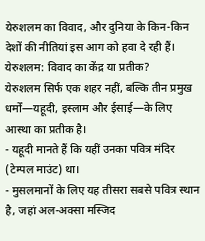येरुशलम का विवाद, और दुनिया के किन-किन देशों की नीतियां इस आग को हवा दे रही हैं।
येरुशलम: विवाद का केंद्र या प्रतीक?
येरुशलम सिर्फ एक शहर नहीं, बल्कि तीन प्रमुख धर्मों—यहूदी, इस्लाम और ईसाई—के लिए आस्था का प्रतीक है।
- यहूदी मानते हैं कि यहीं उनका पवित्र मंदिर (टेम्पल माउंट) था।
- मुसलमानों के लिए यह तीसरा सबसे पवित्र स्थान है, जहां अल-अक्सा मस्जिद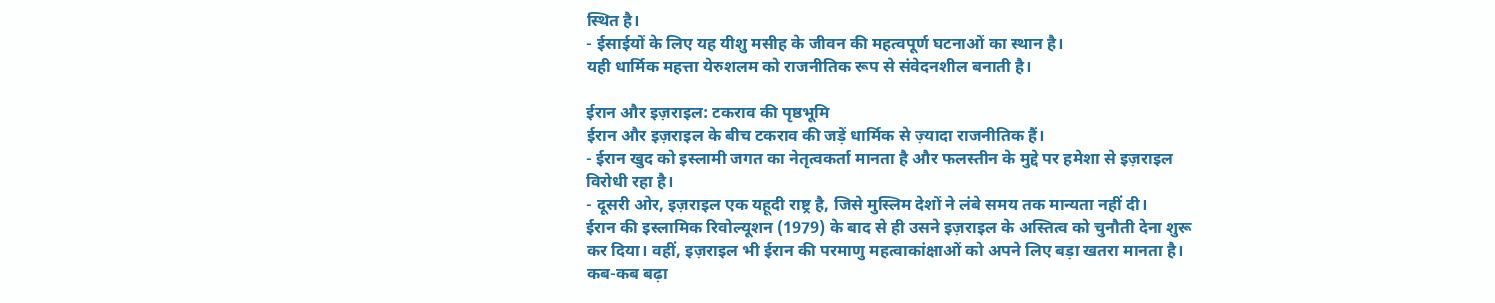स्थित है।
- ईसाईयों के लिए यह यीशु मसीह के जीवन की महत्वपूर्ण घटनाओं का स्थान है।
यही धार्मिक महत्ता येरुशलम को राजनीतिक रूप से संवेदनशील बनाती है।

ईरान और इज़राइल: टकराव की पृष्ठभूमि
ईरान और इज़राइल के बीच टकराव की जड़ें धार्मिक से ज़्यादा राजनीतिक हैं।
- ईरान खुद को इस्लामी जगत का नेतृत्वकर्ता मानता है और फलस्तीन के मुद्दे पर हमेशा से इज़राइल विरोधी रहा है।
- दूसरी ओर, इज़राइल एक यहूदी राष्ट्र है, जिसे मुस्लिम देशों ने लंबे समय तक मान्यता नहीं दी।
ईरान की इस्लामिक रिवोल्यूशन (1979) के बाद से ही उसने इज़राइल के अस्तित्व को चुनौती देना शुरू कर दिया। वहीं, इज़राइल भी ईरान की परमाणु महत्वाकांक्षाओं को अपने लिए बड़ा खतरा मानता है।
कब-कब बढ़ा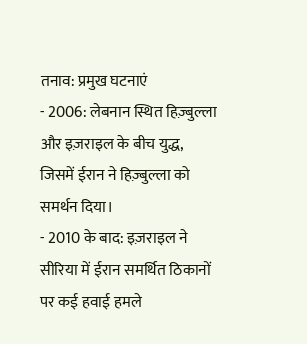तनाव: प्रमुख घटनाएं
- 2006: लेबनान स्थित हिज़्बुल्ला और इज़राइल के बीच युद्ध, जिसमें ईरान ने हिज़्बुल्ला को समर्थन दिया।
- 2010 के बाद: इज़राइल ने सीरिया में ईरान समर्थित ठिकानों पर कई हवाई हमले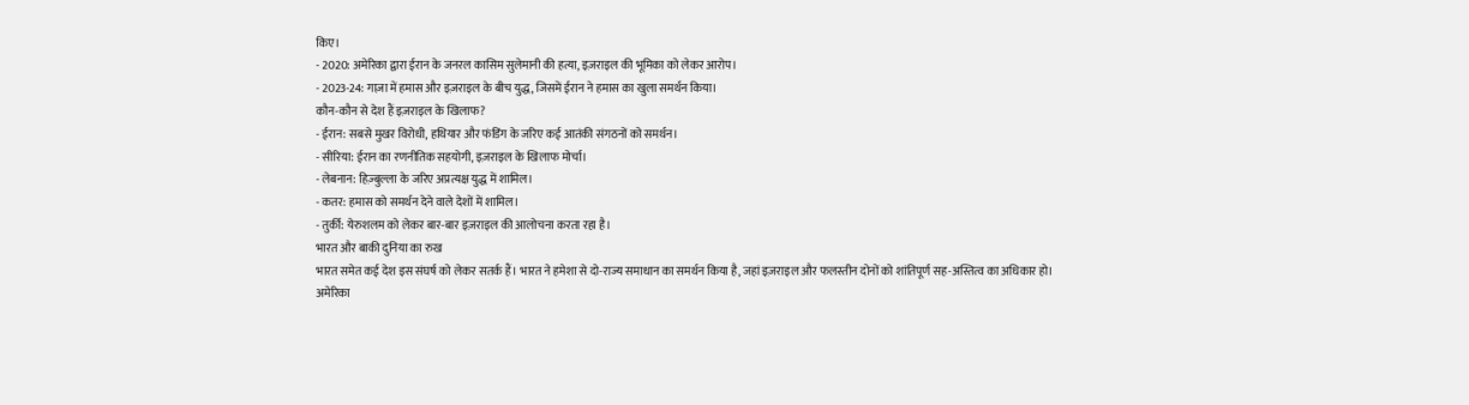किए।
- 2020: अमेरिका द्वारा ईरान के जनरल कासिम सुलेमानी की हत्या, इज़राइल की भूमिका को लेकर आरोप।
- 2023-24: गाज़ा में हमास और इज़राइल के बीच युद्ध, जिसमें ईरान ने हमास का खुला समर्थन किया।
कौन-कौन से देश हैं इज़राइल के खिलाफ?
- ईरान: सबसे मुखर विरोधी, हथियार और फंडिंग के जरिए कई आतंकी संगठनों को समर्थन।
- सीरिया: ईरान का रणनीतिक सहयोगी, इज़राइल के खिलाफ मोर्चा।
- लेबनान: हिज़्बुल्ला के जरिए अप्रत्यक्ष युद्ध में शामिल।
- कतर: हमास को समर्थन देने वाले देशों में शामिल।
- तुर्की: येरुशलम को लेकर बार-बार इज़राइल की आलोचना करता रहा है।
भारत और बाकी दुनिया का रुख
भारत समेत कई देश इस संघर्ष को लेकर सतर्क हैं। भारत ने हमेशा से दो-राज्य समाधान का समर्थन किया है, जहां इज़राइल और फलस्तीन दोनों को शांतिपूर्ण सह-अस्तित्व का अधिकार हो।
अमेरिका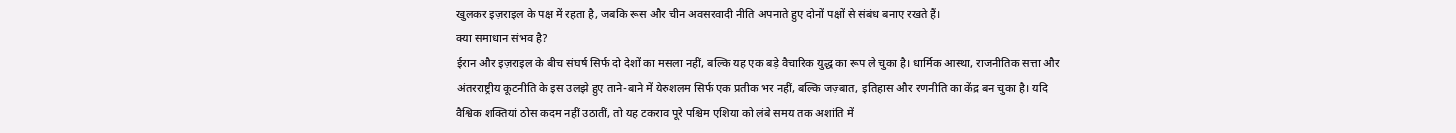खुलकर इज़राइल के पक्ष में रहता है, जबकि रूस और चीन अवसरवादी नीति अपनाते हुए दोनों पक्षों से संबंध बनाए रखते हैं।
क्या समाधान संभव है?
ईरान और इज़राइल के बीच संघर्ष सिर्फ दो देशों का मसला नहीं, बल्कि यह एक बड़े वैचारिक युद्ध का रूप ले चुका है। धार्मिक आस्था, राजनीतिक सत्ता और अंतरराष्ट्रीय कूटनीति के इस उलझे हुए ताने-बाने में येरुशलम सिर्फ एक प्रतीक भर नहीं, बल्कि जज़्बात, इतिहास और रणनीति का केंद्र बन चुका है। यदि वैश्विक शक्तियां ठोस कदम नहीं उठातीं, तो यह टकराव पूरे पश्चिम एशिया को लंबे समय तक अशांति में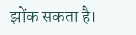झोंक सकता है।